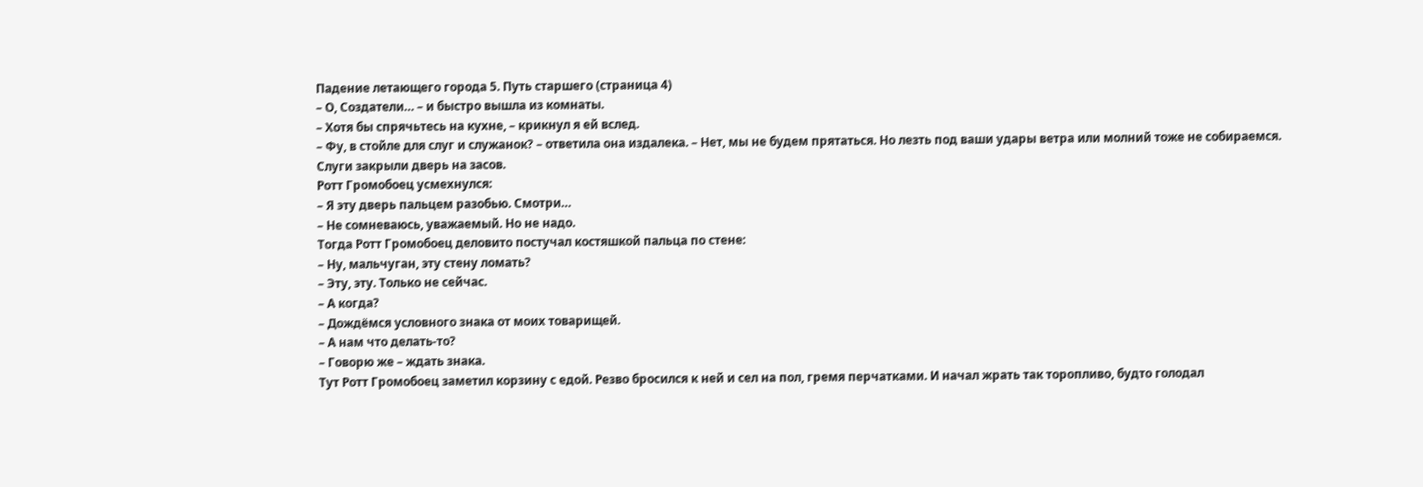Падение летающего города 5. Путь старшего (страница 4)
– О, Создатели… – и быстро вышла из комнаты.
– Хотя бы спрячьтесь на кухне, – крикнул я ей вслед.
– Фу, в стойле для слуг и служанок? – ответила она издалека. – Нет, мы не будем прятаться. Но лезть под ваши удары ветра или молний тоже не собираемся.
Слуги закрыли дверь на засов.
Ротт Громобоец усмехнулся:
– Я эту дверь пальцем разобью. Смотри…
– Не сомневаюсь, уважаемый. Но не надо.
Тогда Ротт Громобоец деловито постучал костяшкой пальца по стене:
– Ну, мальчуган, эту стену ломать?
– Эту, эту. Только не сейчас.
– А когда?
– Дождёмся условного знака от моих товарищей.
– А нам что делать-то?
– Говорю же – ждать знака.
Тут Ротт Громобоец заметил корзину с едой. Резво бросился к ней и сел на пол, гремя перчатками. И начал жрать так торопливо, будто голодал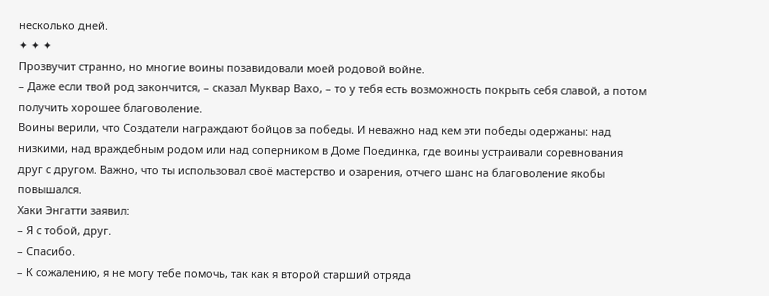несколько дней.
✦ ✦ ✦
Прозвучит странно, но многие воины позавидовали моей родовой войне.
– Даже если твой род закончится, – сказал Муквар Вахо, – то у тебя есть возможность покрыть себя славой, а потом получить хорошее благоволение.
Воины верили, что Создатели награждают бойцов за победы. И неважно над кем эти победы одержаны: над низкими, над враждебным родом или над соперником в Доме Поединка, где воины устраивали соревнования друг с другом. Важно, что ты использовал своё мастерство и озарения, отчего шанс на благоволение якобы повышался.
Хаки Энгатти заявил:
– Я с тобой, друг.
– Спасибо.
– К сожалению, я не могу тебе помочь, так как я второй старший отряда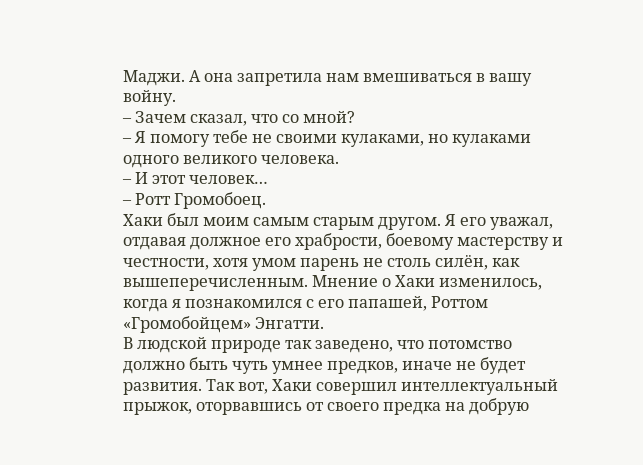Маджи. А она запретила нам вмешиваться в вашу войну.
– Зачем сказал, что со мной?
– Я помогу тебе не своими кулаками, но кулаками одного великого человека.
– И этот человек…
– Ротт Громобоец.
Хаки был моим самым старым другом. Я его уважал, отдавая должное его храбрости, боевому мастерству и честности, хотя умом парень не столь силён, как вышеперечисленным. Мнение о Хаки изменилось, когда я познакомился с его папашей, Роттом «Громобойцем» Энгатти.
В людской природе так заведено, что потомство должно быть чуть умнее предков, иначе не будет развития. Так вот, Хаки совершил интеллектуальный прыжок, оторвавшись от своего предка на добрую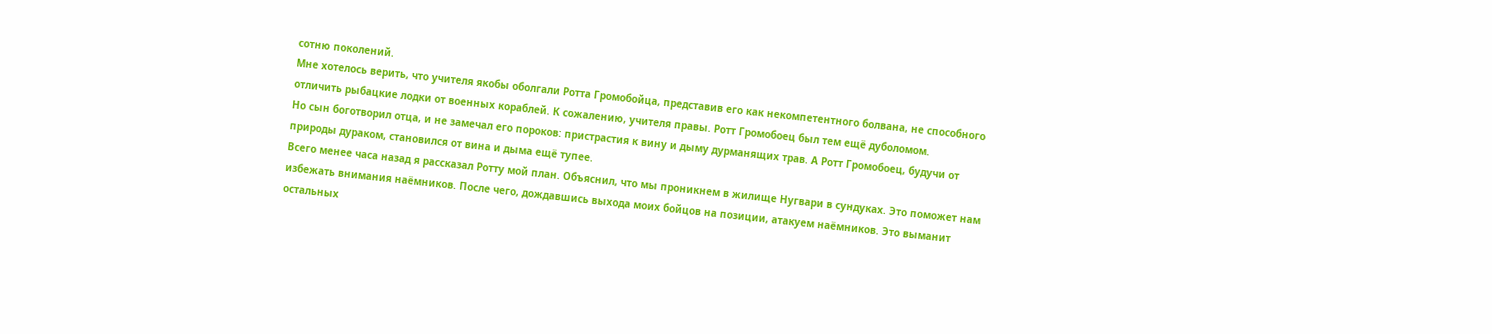сотню поколений.
Мне хотелось верить, что учителя якобы оболгали Ротта Громобойца, представив его как некомпетентного болвана, не способного отличить рыбацкие лодки от военных кораблей. К сожалению, учителя правы. Ротт Громобоец был тем ещё дуболомом.
Но сын боготворил отца, и не замечал его пороков: пристрастия к вину и дыму дурманящих трав. А Ротт Громобоец, будучи от природы дураком, становился от вина и дыма ещё тупее.
Всего менее часа назад я рассказал Ротту мой план. Объяснил, что мы проникнем в жилище Нугвари в сундуках. Это поможет нам избежать внимания наёмников. После чего, дождавшись выхода моих бойцов на позиции, атакуем наёмников. Это выманит остальных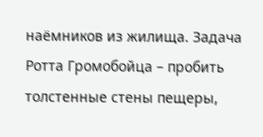наёмников из жилища. Задача Ротта Громобойца – пробить толстенные стены пещеры,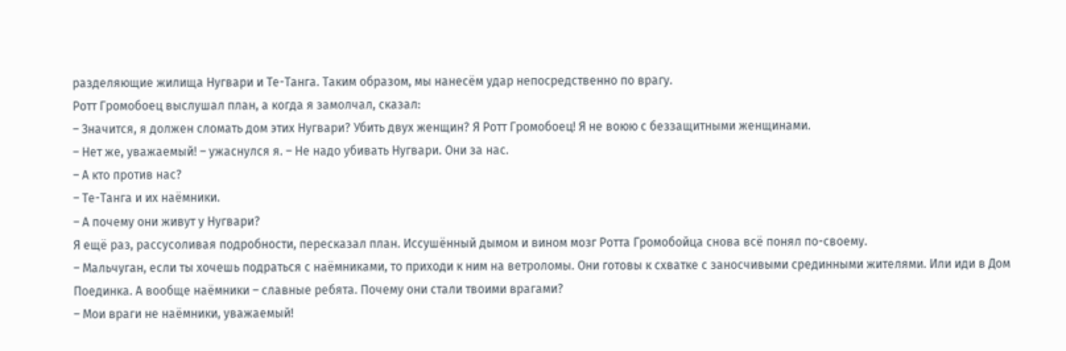разделяющие жилища Нугвари и Те-Танга. Таким образом, мы нанесём удар непосредственно по врагу.
Ротт Громобоец выслушал план, а когда я замолчал, сказал:
– Значится, я должен сломать дом этих Нугвари? Убить двух женщин? Я Ротт Громобоец! Я не воюю с беззащитными женщинами.
– Нет же, уважаемый! – ужаснулся я. – Не надо убивать Нугвари. Они за нас.
– А кто против нас?
– Те-Танга и их наёмники.
– А почему они живут у Нугвари?
Я ещё раз, рассусоливая подробности, пересказал план. Иссушённый дымом и вином мозг Ротта Громобойца снова всё понял по-своему.
– Мальчуган, если ты хочешь подраться с наёмниками, то приходи к ним на ветроломы. Они готовы к схватке с заносчивыми срединными жителями. Или иди в Дом Поединка. А вообще наёмники – славные ребята. Почему они стали твоими врагами?
– Мои враги не наёмники, уважаемый!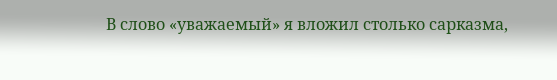В слово «уважаемый» я вложил столько сарказма,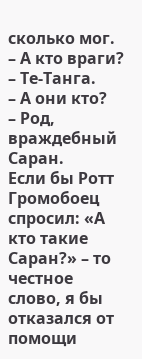сколько мог.
– А кто враги?
– Те-Танга.
– А они кто?
– Род, враждебный Саран.
Если бы Ротт Громобоец спросил: «А кто такие Саран?» – то честное слово, я бы отказался от помощи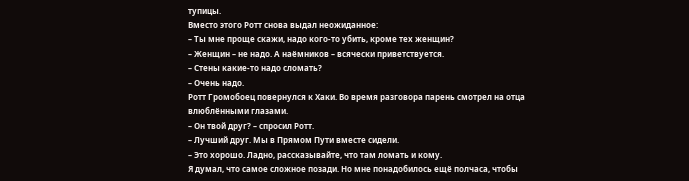тупицы.
Вместо этого Ротт снова выдал неожиданное:
– Ты мне проще скажи, надо кого-то убить, кроме тех женщин?
– Женщин – не надо. А наёмников – всячески приветствуется.
– Стены какие-то надо сломать?
– Очень надо.
Ротт Громобоец повернулся к Хаки. Во время разговора парень смотрел на отца влюблёнными глазами.
– Он твой друг? – спросил Ротт.
– Лучший друг. Мы в Прямом Пути вместе сидели.
– Это хорошо. Ладно, рассказывайте, что там ломать и кому.
Я думал, что самое сложное позади. Но мне понадобилось ещё полчаса, чтобы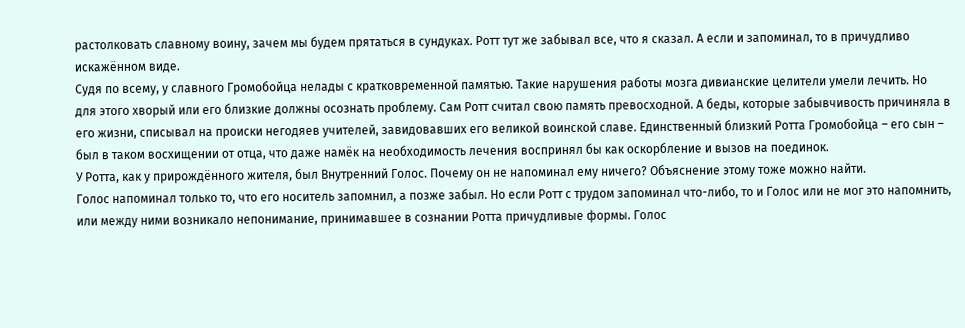растолковать славному воину, зачем мы будем прятаться в сундуках. Ротт тут же забывал все, что я сказал. А если и запоминал, то в причудливо искажённом виде.
Судя по всему, у славного Громобойца нелады с кратковременной памятью. Такие нарушения работы мозга дивианские целители умели лечить. Но для этого хворый или его близкие должны осознать проблему. Сам Ротт считал свою память превосходной. А беды, которые забывчивость причиняла в его жизни, списывал на происки негодяев учителей, завидовавших его великой воинской славе. Единственный близкий Ротта Громобойца – его сын – был в таком восхищении от отца, что даже намёк на необходимость лечения воспринял бы как оскорбление и вызов на поединок.
У Ротта, как у прирождённого жителя, был Внутренний Голос. Почему он не напоминал ему ничего? Объяснение этому тоже можно найти.
Голос напоминал только то, что его носитель запомнил, а позже забыл. Но если Ротт с трудом запоминал что-либо, то и Голос или не мог это напомнить, или между ними возникало непонимание, принимавшее в сознании Ротта причудливые формы. Голос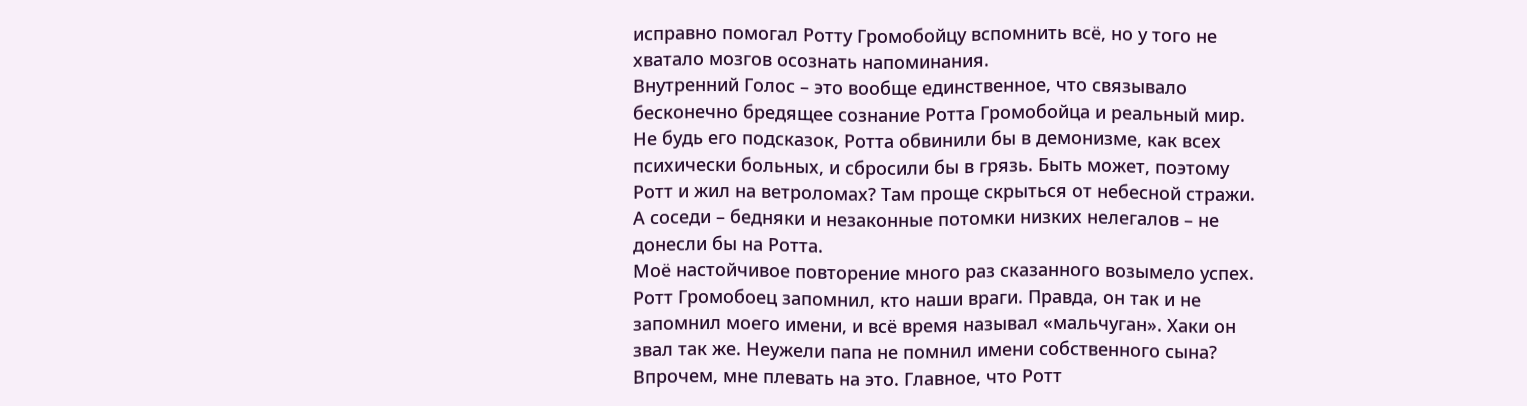исправно помогал Ротту Громобойцу вспомнить всё, но у того не хватало мозгов осознать напоминания.
Внутренний Голос – это вообще единственное, что связывало бесконечно бредящее сознание Ротта Громобойца и реальный мир. Не будь его подсказок, Ротта обвинили бы в демонизме, как всех психически больных, и сбросили бы в грязь. Быть может, поэтому Ротт и жил на ветроломах? Там проще скрыться от небесной стражи. А соседи – бедняки и незаконные потомки низких нелегалов – не донесли бы на Ротта.
Моё настойчивое повторение много раз сказанного возымело успех. Ротт Громобоец запомнил, кто наши враги. Правда, он так и не запомнил моего имени, и всё время называл «мальчуган». Хаки он звал так же. Неужели папа не помнил имени собственного сына?
Впрочем, мне плевать на это. Главное, что Ротт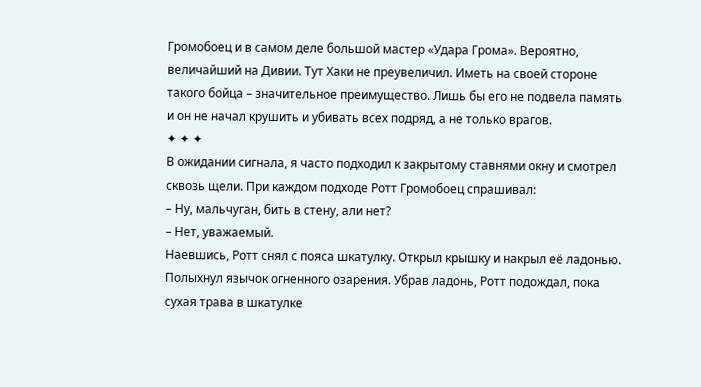Громобоец и в самом деле большой мастер «Удара Грома». Вероятно, величайший на Дивии. Тут Хаки не преувеличил. Иметь на своей стороне такого бойца – значительное преимущество. Лишь бы его не подвела память и он не начал крушить и убивать всех подряд, а не только врагов.
✦ ✦ ✦
В ожидании сигнала, я часто подходил к закрытому ставнями окну и смотрел сквозь щели. При каждом подходе Ротт Громобоец спрашивал:
– Ну, мальчуган, бить в стену, али нет?
– Нет, уважаемый.
Наевшись, Ротт снял с пояса шкатулку. Открыл крышку и накрыл её ладонью. Полыхнул язычок огненного озарения. Убрав ладонь, Ротт подождал, пока сухая трава в шкатулке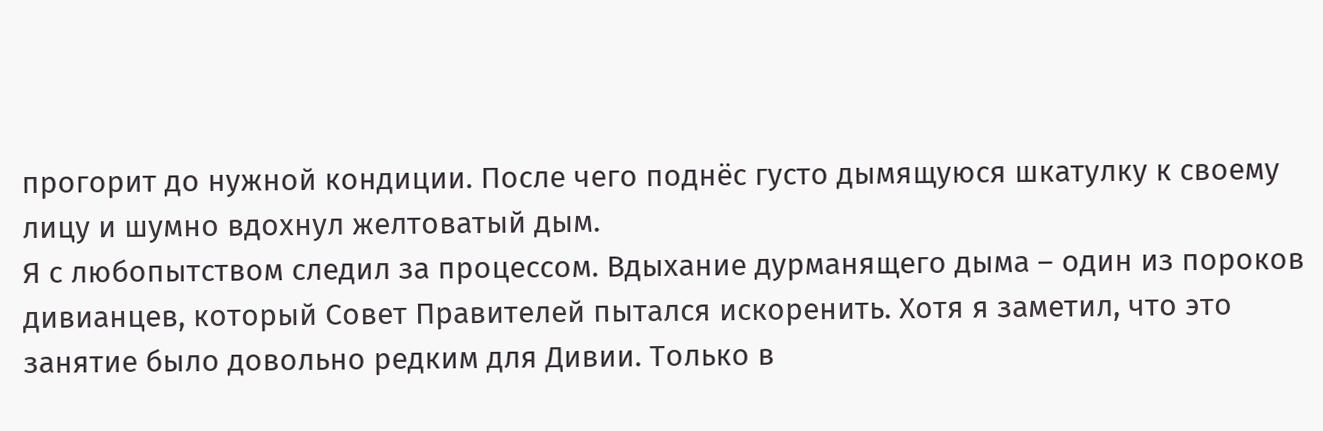прогорит до нужной кондиции. После чего поднёс густо дымящуюся шкатулку к своему лицу и шумно вдохнул желтоватый дым.
Я с любопытством следил за процессом. Вдыхание дурманящего дыма – один из пороков дивианцев, который Совет Правителей пытался искоренить. Хотя я заметил, что это занятие было довольно редким для Дивии. Только в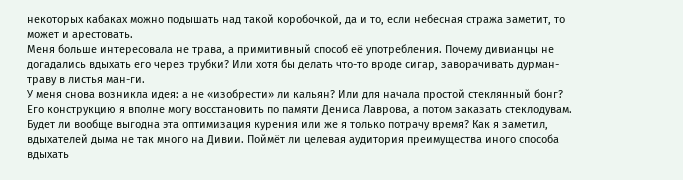некоторых кабаках можно подышать над такой коробочкой, да и то, если небесная стража заметит, то может и арестовать.
Меня больше интересовала не трава, а примитивный способ её употребления. Почему дивианцы не догадались вдыхать его через трубки? Или хотя бы делать что-то вроде сигар, заворачивать дурман-траву в листья ман-ги.
У меня снова возникла идея: а не «изобрести» ли кальян? Или для начала простой стеклянный бонг? Его конструкцию я вполне могу восстановить по памяти Дениса Лаврова, а потом заказать стеклодувам.
Будет ли вообще выгодна эта оптимизация курения или же я только потрачу время? Как я заметил, вдыхателей дыма не так много на Дивии. Поймёт ли целевая аудитория преимущества иного способа вдыхать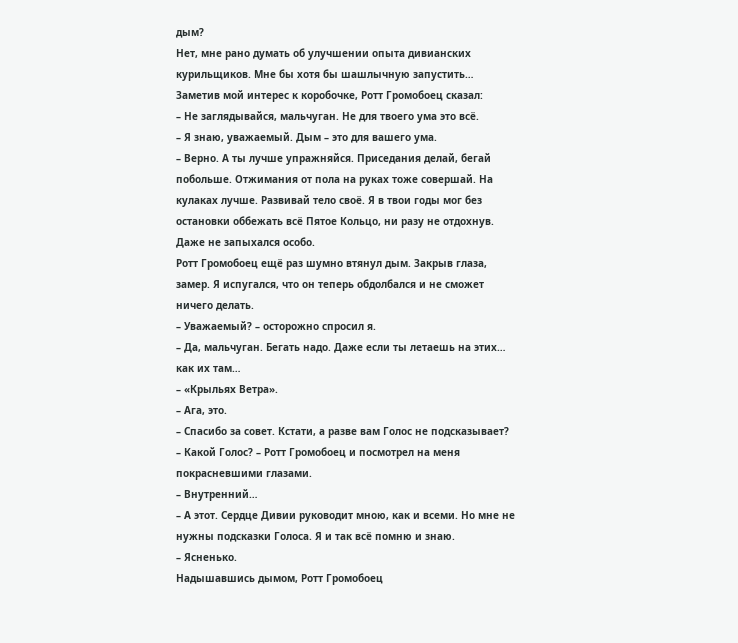дым?
Нет, мне рано думать об улучшении опыта дивианских курильщиков. Мне бы хотя бы шашлычную запустить…
Заметив мой интерес к коробочке, Ротт Громобоец сказал:
– Не заглядывайся, мальчуган. Не для твоего ума это всё.
– Я знаю, уважаемый. Дым – это для вашего ума.
– Верно. А ты лучше упражняйся. Приседания делай, бегай побольше. Отжимания от пола на руках тоже совершай. На кулаках лучше. Развивай тело своё. Я в твои годы мог без остановки оббежать всё Пятое Кольцо, ни разу не отдохнув. Даже не запыхался особо.
Ротт Громобоец ещё раз шумно втянул дым. Закрыв глаза, замер. Я испугался, что он теперь обдолбался и не сможет ничего делать.
– Уважаемый? – осторожно спросил я.
– Да, мальчуган. Бегать надо. Даже если ты летаешь на этих… как их там…
– «Крыльях Ветра».
– Ага, это.
– Спасибо за совет. Кстати, а разве вам Голос не подсказывает?
– Какой Голос? – Ротт Громобоец и посмотрел на меня покрасневшими глазами.
– Внутренний…
– А этот. Сердце Дивии руководит мною, как и всеми. Но мне не нужны подсказки Голоса. Я и так всё помню и знаю.
– Ясненько.
Надышавшись дымом, Ротт Громобоец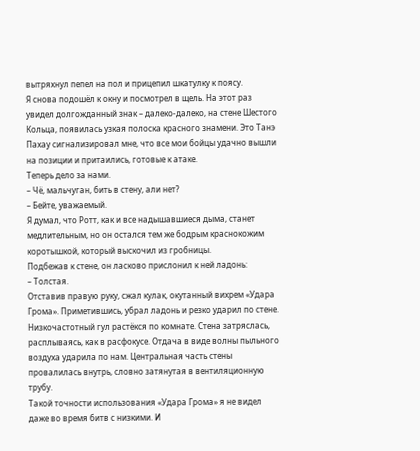вытряхнул пепел на пол и прицепил шкатулку к поясу.
Я снова подошёл к окну и посмотрел в щель. На этот раз увидел долгожданный знак – далеко-далеко, на стене Шестого Кольца, появилась узкая полоска красного знамени. Это Танэ Пахау сигнализировал мне, что все мои бойцы удачно вышли на позиции и притаились, готовые к атаке.
Теперь дело за нами.
– Чё, мальчуган, бить в стену, али нет?
– Бейте, уважаемый.
Я думал, что Ротт, как и все надышавшиеся дыма, станет медлительным, но он остался тем же бодрым краснокожим коротышкой, который выскочил из гробницы.
Подбежав к стене, он ласково прислонил к ней ладонь:
– Толстая.
Отставив правую руку, сжал кулак, окутанный вихрем «Удара Грома». Приметившись, убрал ладонь и резко ударил по стене. Низкочастотный гул растёкся по комнате. Стена затряслась, расплываясь, как в расфокусе. Отдача в виде волны пыльного воздуха ударила по нам. Центральная часть стены провалилась внутрь, словно затянутая в вентиляционную трубу.
Такой точности использования «Удара Грома» я не видел даже во время битв с низкими. И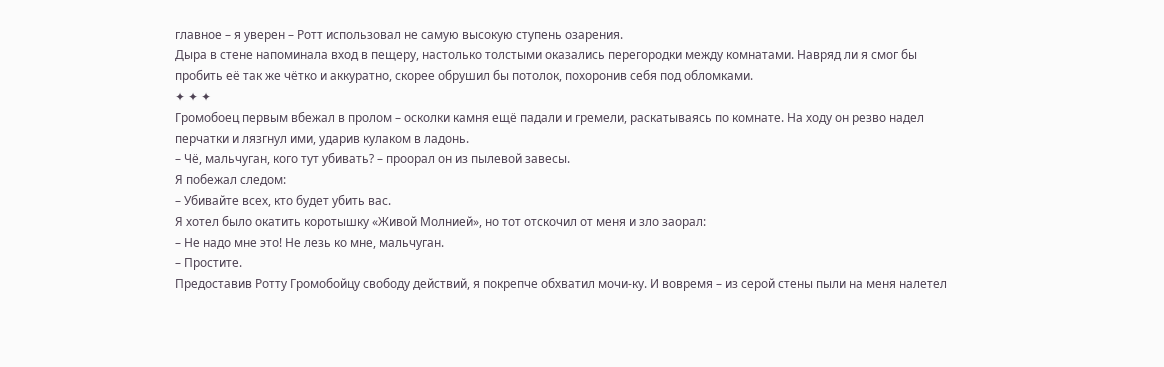главное – я уверен – Ротт использовал не самую высокую ступень озарения.
Дыра в стене напоминала вход в пещеру, настолько толстыми оказались перегородки между комнатами. Навряд ли я смог бы пробить её так же чётко и аккуратно, скорее обрушил бы потолок, похоронив себя под обломками.
✦ ✦ ✦
Громобоец первым вбежал в пролом – осколки камня ещё падали и гремели, раскатываясь по комнате. На ходу он резво надел перчатки и лязгнул ими, ударив кулаком в ладонь.
– Чё, мальчуган, кого тут убивать? – проорал он из пылевой завесы.
Я побежал следом:
– Убивайте всех, кто будет убить вас.
Я хотел было окатить коротышку «Живой Молнией», но тот отскочил от меня и зло заорал:
– Не надо мне это! Не лезь ко мне, мальчуган.
– Простите.
Предоставив Ротту Громобойцу свободу действий, я покрепче обхватил мочи-ку. И вовремя – из серой стены пыли на меня налетел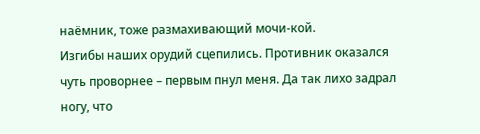наёмник, тоже размахивающий мочи-кой.
Изгибы наших орудий сцепились. Противник оказался чуть проворнее – первым пнул меня. Да так лихо задрал ногу, что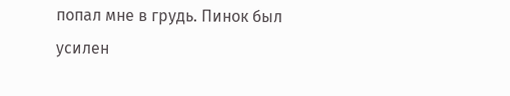попал мне в грудь. Пинок был усилен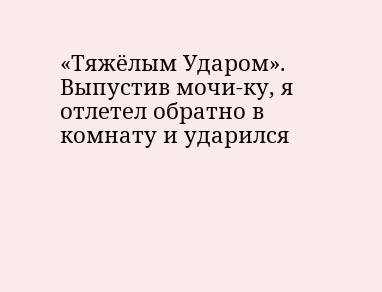«Тяжёлым Ударом». Выпустив мочи-ку, я отлетел обратно в комнату и ударился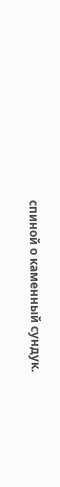спиной о каменный сундук.